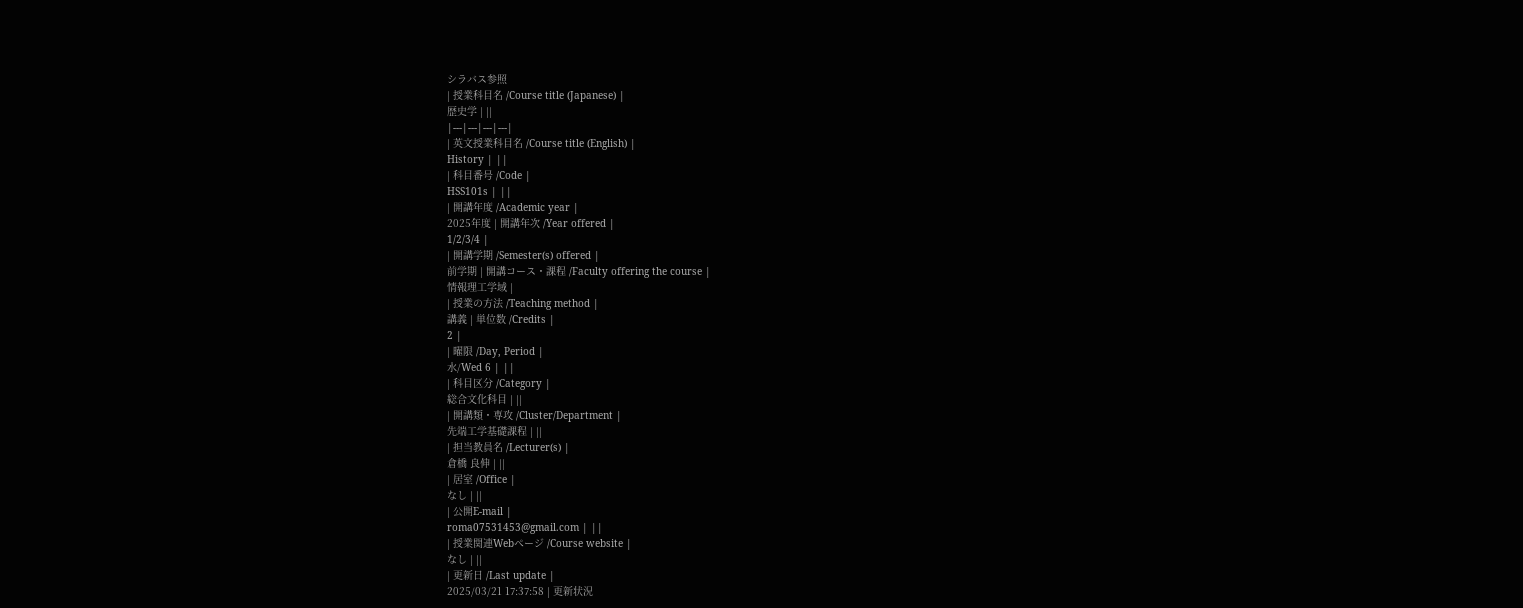シラバス参照
| 授業科目名 /Course title (Japanese) |
歴史学 | ||
|---|---|---|---|
| 英文授業科目名 /Course title (English) |
History | ||
| 科目番号 /Code |
HSS101s | ||
| 開講年度 /Academic year |
2025年度 | 開講年次 /Year offered |
1/2/3/4 |
| 開講学期 /Semester(s) offered |
前学期 | 開講コース・課程 /Faculty offering the course |
情報理工学域 |
| 授業の方法 /Teaching method |
講義 | 単位数 /Credits |
2 |
| 曜限 /Day, Period |
水/Wed 6 | ||
| 科目区分 /Category |
総合文化科目 | ||
| 開講類・専攻 /Cluster/Department |
先端工学基礎課程 | ||
| 担当教員名 /Lecturer(s) |
倉橋 良伸 | ||
| 居室 /Office |
なし | ||
| 公開E-mail |
roma07531453@gmail.com | ||
| 授業関連Webページ /Course website |
なし | ||
| 更新日 /Last update |
2025/03/21 17:37:58 | 更新状況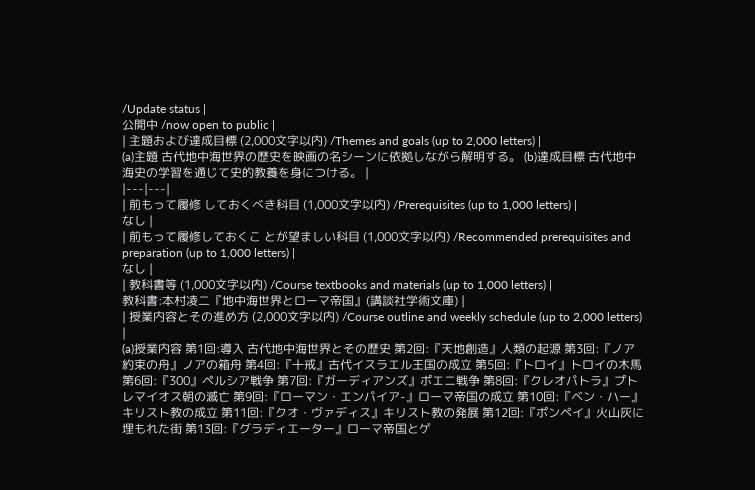/Update status |
公開中 /now open to public |
| 主題および達成目標 (2,000文字以内) /Themes and goals (up to 2,000 letters) |
(a)主題 古代地中海世界の歴史を映画の名シーンに依拠しながら解明する。 (b)達成目標 古代地中海史の学習を通じて史的教養を身につける。 |
|---|---|
| 前もって履修 しておくべき科目 (1,000文字以内) /Prerequisites (up to 1,000 letters) |
なし |
| 前もって履修しておくこ とが望ましい科目 (1,000文字以内) /Recommended prerequisites and preparation (up to 1,000 letters) |
なし |
| 教科書等 (1,000文字以内) /Course textbooks and materials (up to 1,000 letters) |
教科書:本村凌二『地中海世界とローマ帝国』(講談社学術文庫) |
| 授業内容とその進め方 (2,000文字以内) /Course outline and weekly schedule (up to 2,000 letters) |
(a)授業内容 第1回:導入 古代地中海世界とその歴史 第2回:『天地創造』人類の起源 第3回:『ノア 約束の舟』ノアの箱舟 第4回:『十戒』古代イスラエル王国の成立 第5回:『トロイ』トロイの木馬 第6回:『300』ペルシア戦争 第7回:『ガーディアンズ』ポエニ戦争 第8回:『クレオパトラ』プトレマイオス朝の滅亡 第9回:『ローマン・エンパイア-』ローマ帝国の成立 第10回:『ベン・ハー』キリスト教の成立 第11回:『クオ・ヴァディス』キリスト教の発展 第12回:『ポンペイ』火山灰に埋もれた街 第13回:『グラディエーター』ローマ帝国とゲ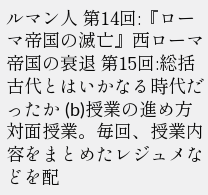ルマン人 第14回:『ローマ帝国の滅亡』西ローマ帝国の衰退 第15回:総括 古代とはいかなる時代だったか (b)授業の進め方 対面授業。毎回、授業内容をまとめたレジュメなどを配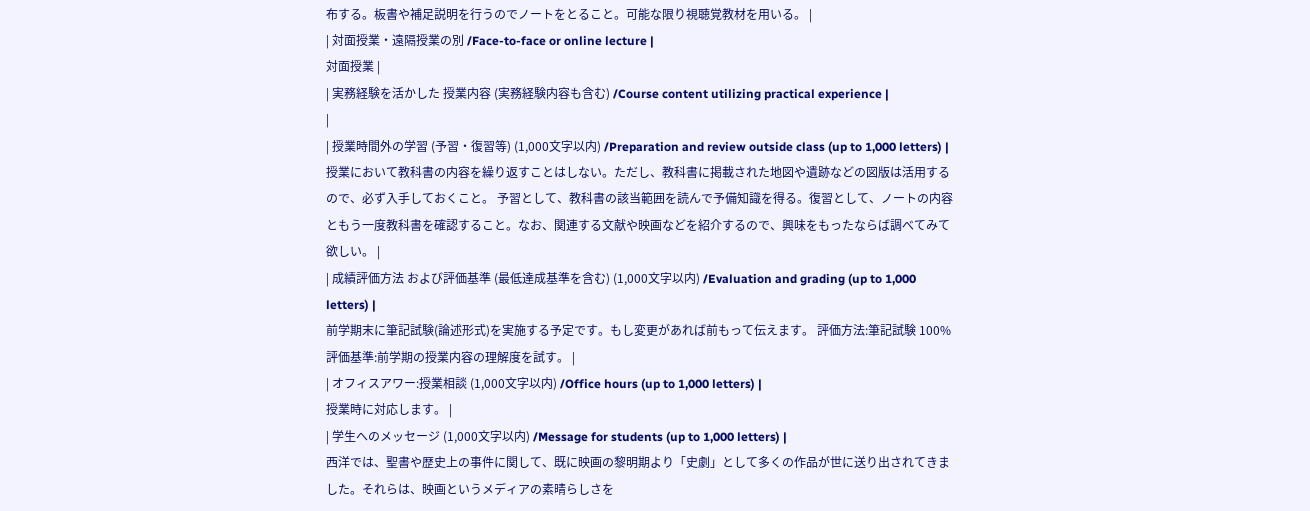布する。板書や補足説明を行うのでノートをとること。可能な限り視聴覚教材を用いる。 |
| 対面授業・遠隔授業の別 /Face-to-face or online lecture |
対面授業 |
| 実務経験を活かした 授業内容 (実務経験内容も含む) /Course content utilizing practical experience |
|
| 授業時間外の学習 (予習・復習等) (1,000文字以内) /Preparation and review outside class (up to 1,000 letters) |
授業において教科書の内容を繰り返すことはしない。ただし、教科書に掲載された地図や遺跡などの図版は活用するので、必ず入手しておくこと。 予習として、教科書の該当範囲を読んで予備知識を得る。復習として、ノートの内容ともう一度教科書を確認すること。なお、関連する文献や映画などを紹介するので、興味をもったならば調べてみて欲しい。 |
| 成績評価方法 および評価基準 (最低達成基準を含む) (1,000文字以内) /Evaluation and grading (up to 1,000 letters) |
前学期末に筆記試験(論述形式)を実施する予定です。もし変更があれば前もって伝えます。 評価方法:筆記試験 100% 評価基準:前学期の授業内容の理解度を試す。 |
| オフィスアワー:授業相談 (1,000文字以内) /Office hours (up to 1,000 letters) |
授業時に対応します。 |
| 学生へのメッセージ (1,000文字以内) /Message for students (up to 1,000 letters) |
西洋では、聖書や歴史上の事件に関して、既に映画の黎明期より「史劇」として多くの作品が世に送り出されてきました。それらは、映画というメディアの素晴らしさを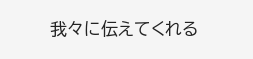我々に伝えてくれる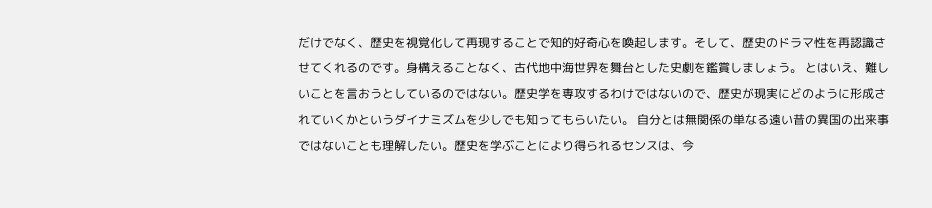だけでなく、歴史を視覚化して再現することで知的好奇心を喚起します。そして、歴史のドラマ性を再認識させてくれるのです。身構えることなく、古代地中海世界を舞台とした史劇を鑑賞しましょう。 とはいえ、難しいことを言おうとしているのではない。歴史学を専攻するわけではないので、歴史が現実にどのように形成されていくかというダイナミズムを少しでも知ってもらいたい。 自分とは無関係の単なる遠い昔の異国の出来事ではないことも理解したい。歴史を学ぶことにより得られるセンスは、今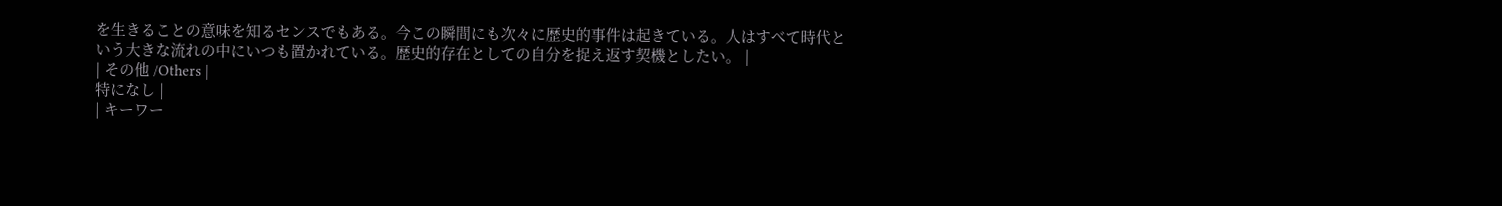を生きることの意味を知るセンスでもある。今この瞬間にも次々に歴史的事件は起きている。人はすべて時代という大きな流れの中にいつも置かれている。歴史的存在としての自分を捉え返す契機としたい。 |
| その他 /Others |
特になし |
| キーワー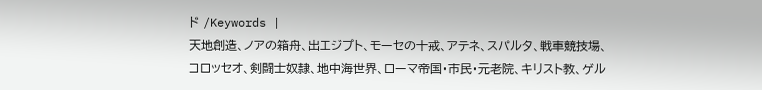ド /Keywords |
天地創造、ノアの箱舟、出エジプト、モーセの十戒、アテネ、スパルタ、戦車競技場、コロッセオ、剣闘士奴隷、地中海世界、ローマ帝国・市民・元老院、キリスト教、ゲル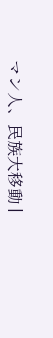マン人、民族大移動 |